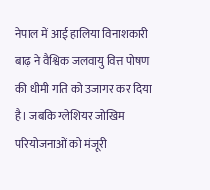नेपाल में आई हालिया विनाशकारी बाढ़ ने वैश्विक जलवायु वित्त पोषण की धीमी गति को उजागर कर दिया है। जबकि ग्लेशियर जोखिम परियोजनाओं को मंजूरी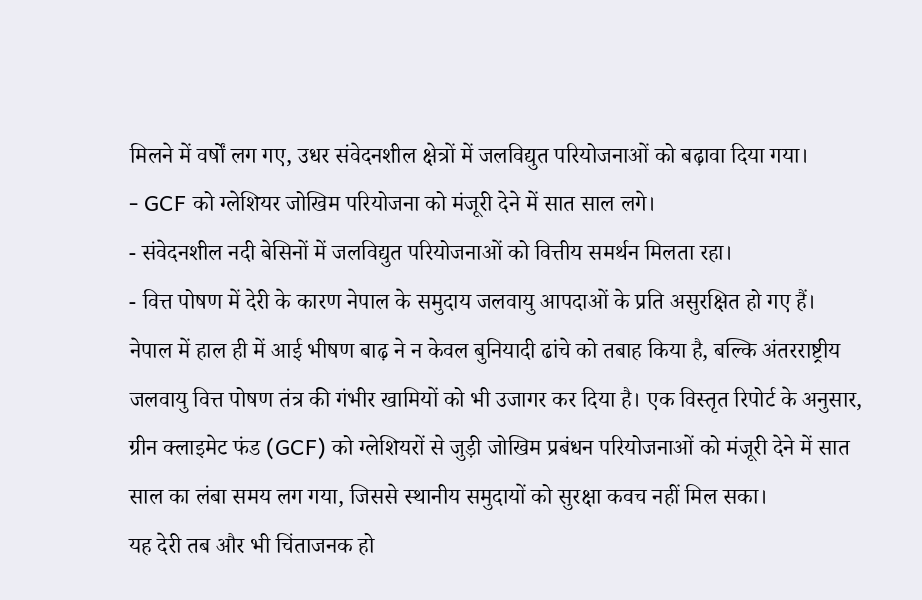मिलने में वर्षों लग गए, उधर संवेदनशील क्षेत्रों में जलविद्युत परियोजनाओं को बढ़ावा दिया गया।
- GCF को ग्लेशियर जोखिम परियोजना को मंजूरी देने में सात साल लगे।
- संवेदनशील नदी बेसिनों में जलविद्युत परियोजनाओं को वित्तीय समर्थन मिलता रहा।
- वित्त पोषण में देरी के कारण नेपाल के समुदाय जलवायु आपदाओं के प्रति असुरक्षित हो गए हैं।
नेपाल में हाल ही में आई भीषण बाढ़ ने न केवल बुनियादी ढांचे को तबाह किया है, बल्कि अंतरराष्ट्रीय जलवायु वित्त पोषण तंत्र की गंभीर खामियों को भी उजागर कर दिया है। एक विस्तृत रिपोर्ट के अनुसार, ग्रीन क्लाइमेट फंड (GCF) को ग्लेशियरों से जुड़ी जोखिम प्रबंधन परियोजनाओं को मंजूरी देने में सात साल का लंबा समय लग गया, जिससे स्थानीय समुदायों को सुरक्षा कवच नहीं मिल सका।
यह देरी तब और भी चिंताजनक हो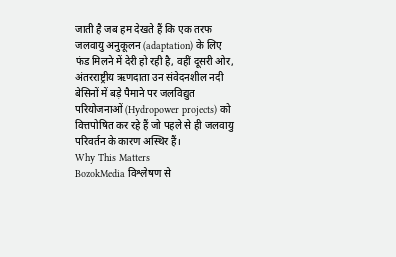जाती है जब हम देखते हैं कि एक तरफ जलवायु अनुकूलन (adaptation) के लिए फंड मिलने में देरी हो रही है, वहीं दूसरी ओर, अंतरराष्ट्रीय ऋणदाता उन संवेदनशील नदी बेसिनों में बड़े पैमाने पर जलविद्युत परियोजनाओं (Hydropower projects) को वित्तपोषित कर रहे हैं जो पहले से ही जलवायु परिवर्तन के कारण अस्थिर हैं।
Why This Matters
BozokMedia विश्लेषण से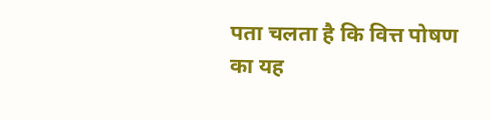पता चलता है कि वित्त पोषण का यह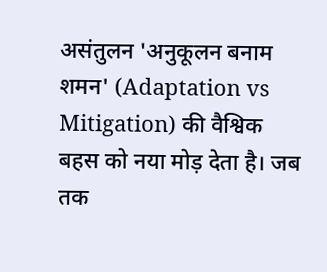असंतुलन 'अनुकूलन बनाम शमन' (Adaptation vs Mitigation) की वैश्विक बहस को नया मोड़ देता है। जब तक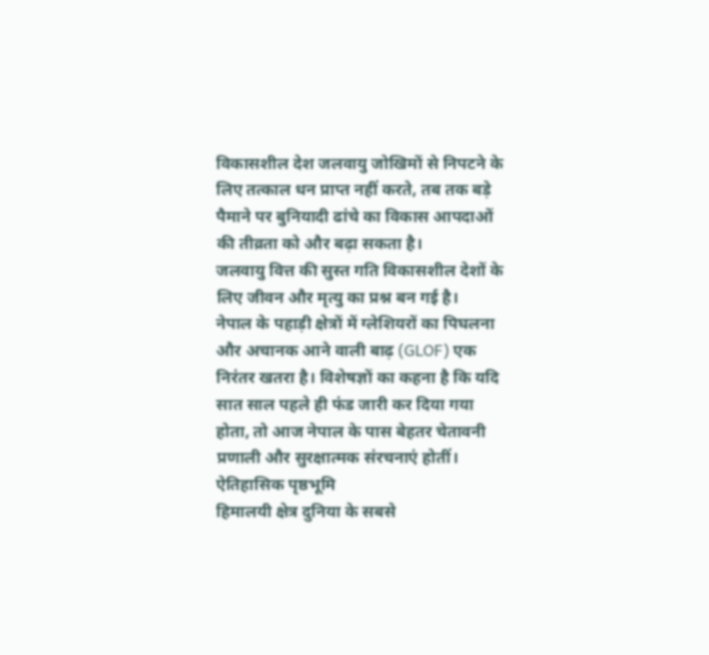विकासशील देश जलवायु जोखिमों से निपटने के लिए तत्काल धन प्राप्त नहीं करते, तब तक बड़े पैमाने पर बुनियादी ढांचे का विकास आपदाओं की तीव्रता को और बढ़ा सकता है।
जलवायु वित्त की सुस्त गति विकासशील देशों के लिए जीवन और मृत्यु का प्रश्न बन गई है।
नेपाल के पहाड़ी क्षेत्रों में ग्लेशियरों का पिघलना और अचानक आने वाली बाढ़ (GLOF) एक निरंतर खतरा है। विशेषज्ञों का कहना है कि यदि सात साल पहले ही फंड जारी कर दिया गया होता, तो आज नेपाल के पास बेहतर चेतावनी प्रणाली और सुरक्षात्मक संरचनाएं होतीं।
ऐतिहासिक पृष्ठभूमि
हिमालयी क्षेत्र दुनिया के सबसे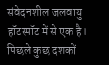संवेदनशील जलवायु हॉटस्पॉट में से एक है। पिछले कुछ दशकों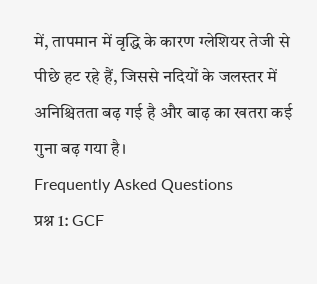में, तापमान में वृद्धि के कारण ग्लेशियर तेजी से पीछे हट रहे हैं, जिससे नदियों के जलस्तर में अनिश्चितता बढ़ गई है और बाढ़ का खतरा कई गुना बढ़ गया है।
Frequently Asked Questions
प्रश्न 1: GCF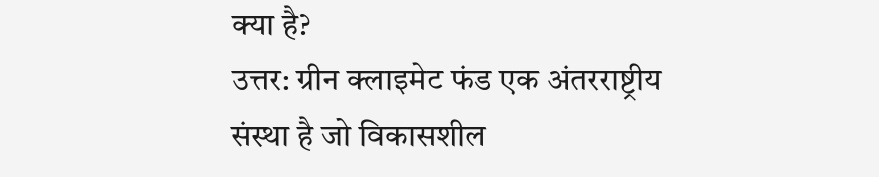क्या है?
उत्तर: ग्रीन क्लाइमेट फंड एक अंतरराष्ट्रीय संस्था है जो विकासशील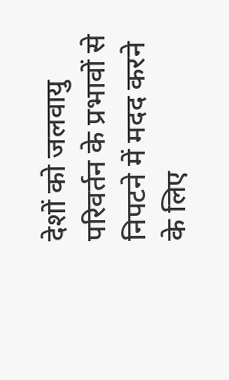देशों को जलवायु परिवर्तन के प्रभावों से निपटने में मदद करने के लिए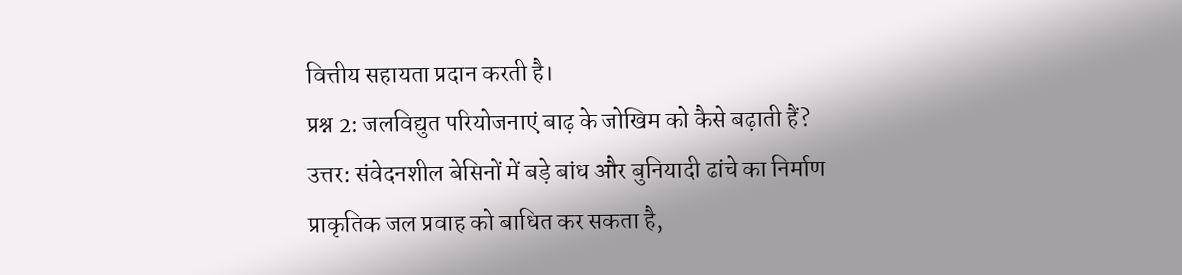वित्तीय सहायता प्रदान करती है।
प्रश्न 2: जलविद्युत परियोजनाएं बाढ़ के जोखिम को कैसे बढ़ाती हैं?
उत्तर: संवेदनशील बेसिनों में बड़े बांध और बुनियादी ढांचे का निर्माण प्राकृतिक जल प्रवाह को बाधित कर सकता है,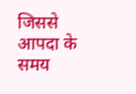जिससे आपदा के समय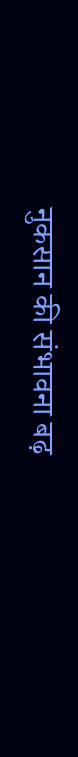नुकसान की संभावना बढ़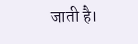जाती है।